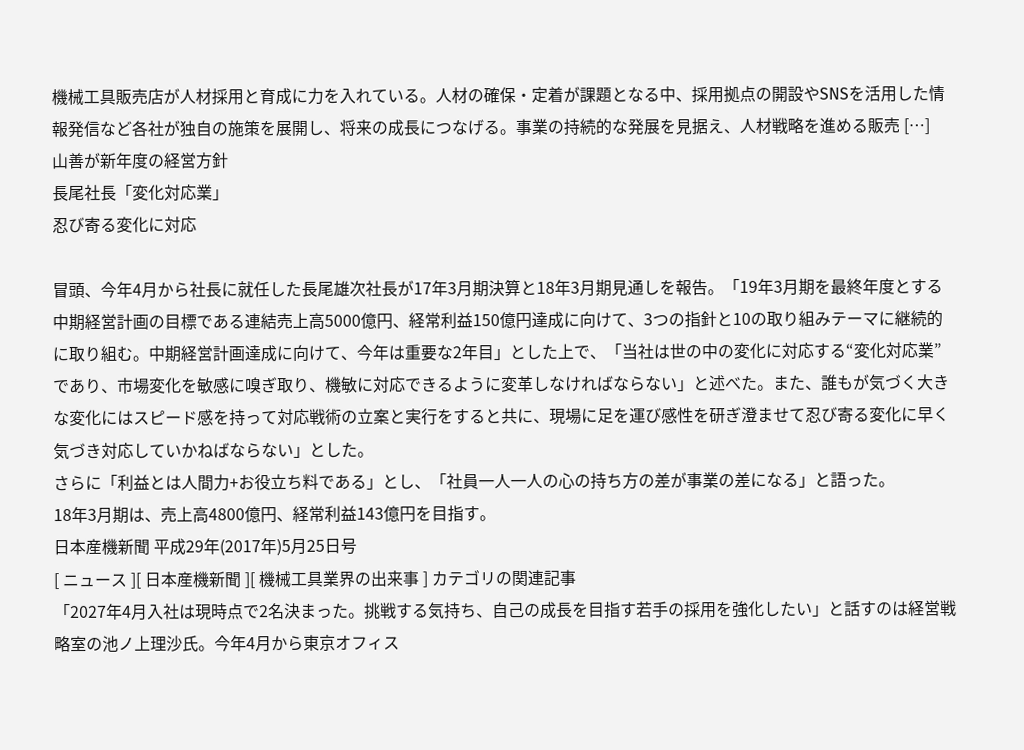機械工具販売店が人材採用と育成に力を入れている。人材の確保・定着が課題となる中、採用拠点の開設やSNSを活用した情報発信など各社が独自の施策を展開し、将来の成長につなげる。事業の持続的な発展を見据え、人材戦略を進める販売 […]
山善が新年度の経営方針
長尾社長「変化対応業」
忍び寄る変化に対応

冒頭、今年4月から社長に就任した長尾雄次社長が17年3月期決算と18年3月期見通しを報告。「19年3月期を最終年度とする中期経営計画の目標である連結売上高5000億円、経常利益150億円達成に向けて、3つの指針と10の取り組みテーマに継続的に取り組む。中期経営計画達成に向けて、今年は重要な2年目」とした上で、「当社は世の中の変化に対応する“変化対応業”であり、市場変化を敏感に嗅ぎ取り、機敏に対応できるように変革しなければならない」と述べた。また、誰もが気づく大きな変化にはスピード感を持って対応戦術の立案と実行をすると共に、現場に足を運び感性を研ぎ澄ませて忍び寄る変化に早く気づき対応していかねばならない」とした。
さらに「利益とは人間力+お役立ち料である」とし、「社員一人一人の心の持ち方の差が事業の差になる」と語った。
18年3月期は、売上高4800億円、経常利益143億円を目指す。
日本産機新聞 平成29年(2017年)5月25日号
[ ニュース ][ 日本産機新聞 ][ 機械工具業界の出来事 ] カテゴリの関連記事
「2027年4月入社は現時点で2名決まった。挑戦する気持ち、自己の成長を目指す若手の採用を強化したい」と話すのは経営戦略室の池ノ上理沙氏。今年4月から東京オフィス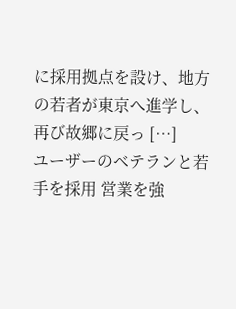に採用拠点を設け、地方の若者が東京へ進学し、再び故郷に戻っ […]
ユーザーのベテランと若手を採用 営業を強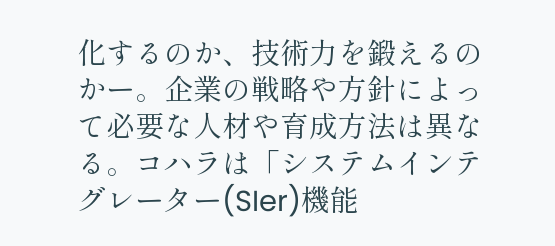化するのか、技術力を鍛えるのかー。企業の戦略や方針によって必要な人材や育成方法は異なる。コハラは「システムインテグレーター(SIer)機能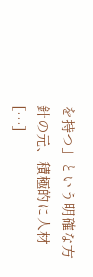を持つ」という明確な方針の元、積極的に人材 […]